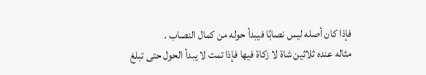فإذا كان أصله ليس نصابًا فيبدأ حوله من كمال النصاب .
مثاله عنده ثلاثين شاة لا زكاة فيها فإذا تمت لا يبدأ الحول حتى تبلغ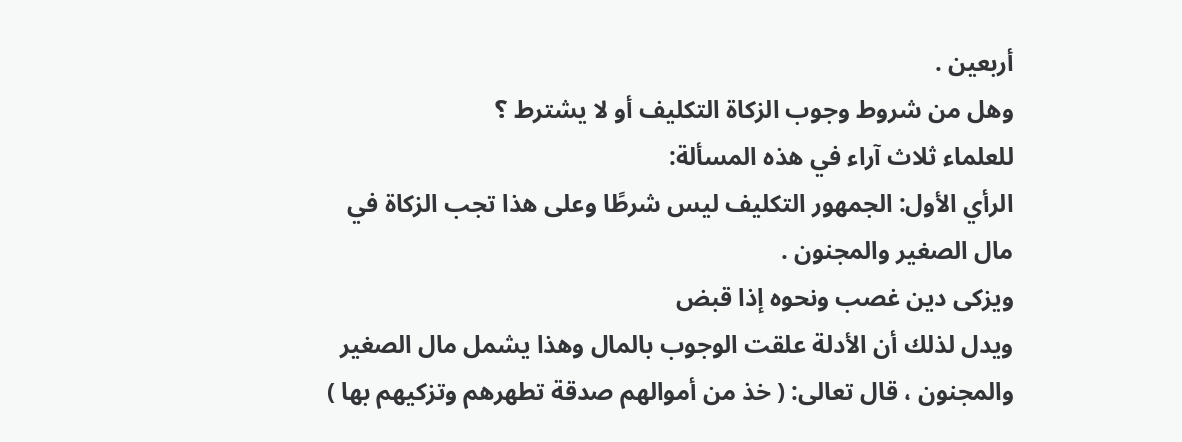أربعين .
وهل من شروط وجوب الزكاة التكليف أو لا يشترط ؟
للعلماء ثلاث آراء في هذه المسألة:
الرأي الأول: الجمهور التكليف ليس شرطًا وعلى هذا تجب الزكاة في مال الصغير والمجنون .
ويزكى دين غصب ونحوه إذا قبض
ويدل لذلك أن الأدلة علقت الوجوب بالمال وهذا يشمل مال الصغير والمجنون ، قال تعالى: ( خذ من أموالهم صدقة تطهرهم وتزكيهم بها )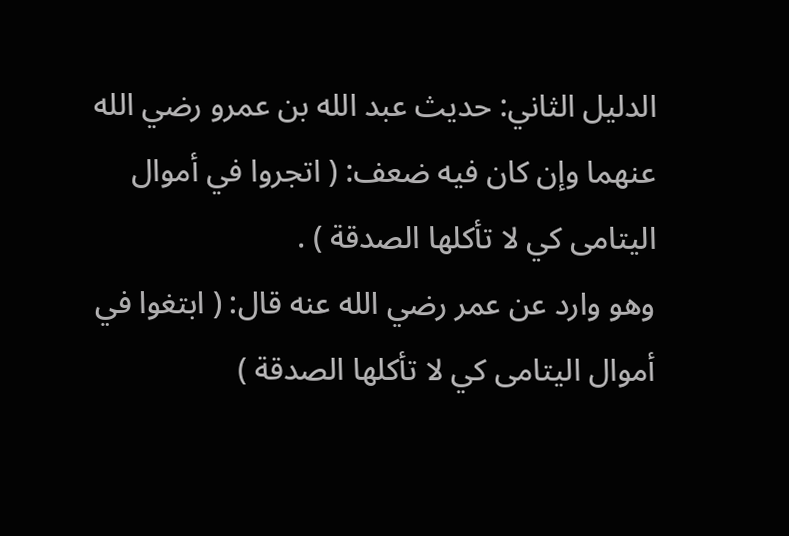الدليل الثاني: حديث عبد الله بن عمرو رضي الله عنهما وإن كان فيه ضعف: ( اتجروا في أموال اليتامى كي لا تأكلها الصدقة ) .
وهو وارد عن عمر رضي الله عنه قال: ( ابتغوا في أموال اليتامى كي لا تأكلها الصدقة )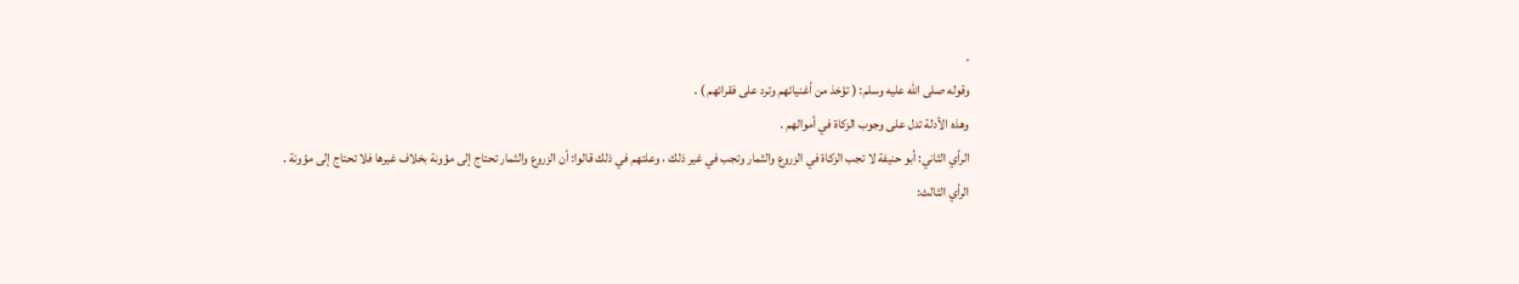.
وقوله صلى الله عليه وسلم: ( تؤخذ من أغنيائهم وترد على فقرائهم ) .
وهذه الأدلة تدل على وجوب الزكاة في أموالهم .
الرأي الثاني: أبو حنيفة لا تجب الزكاة في الزروع والثمار وتجب في غير ذلك ، وعلتهم في ذلك قالوا: أن الزروع والثمار تحتاج إلى مؤونة بخلاف غيرها فلا تحتاج إلى مؤونة .
الرأي الثالث: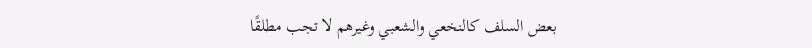بعض السلف كالنخعي والشعبي وغيرهم لا تجب مطلقًا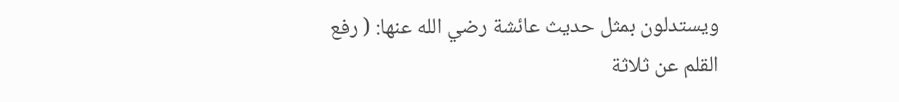ويستدلون بمثل حديث عائشة رضي الله عنها: ( رفع القلم عن ثلاثة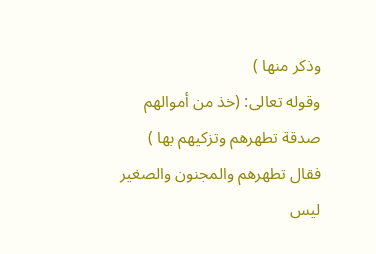وذكر منها )
وقوله تعالى: (خذ من أموالهم صدقة تطهرهم وتزكيهم بها )
فقال تطهرهم والمجنون والصغير ليس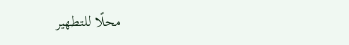محلًا للتطهير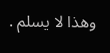وهذا لا يسلم .